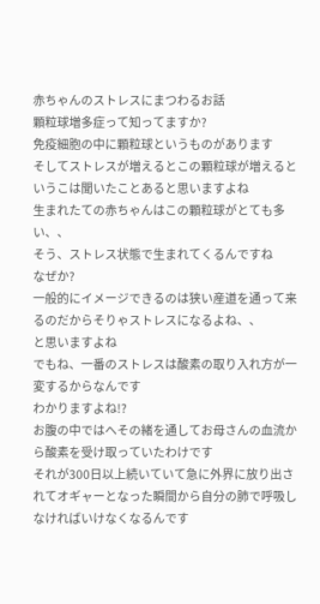赤ちゃんのストレスにまつわるお話
顆粒球増多症って知ってますか?
免疫細胞の中に顆粒球というものがあります
そしてストレスが増えるとこの顆粒球が増えるというこは聞いたことあると思いますよね
生まれたての赤ちゃんはこの顆粒球がとても多い、、
そう、ストレス状態で生まれてくるんですね
なぜか?
一般的にイメージできるのは狭い産道を通って来るのだからそりゃストレスになるよね、、
と思いますよね
でもね、一番のストレスは酸素の取り入れ方が一変するからなんです
わかりますよね!?
お腹の中ではへその緒を通してお母さんの血流から酸素を受け取っていたわけです
それが300日以上続いていて急に外界に放り出されてオギャーとなった瞬間から自分の肺で呼吸しなければいけなくなるんです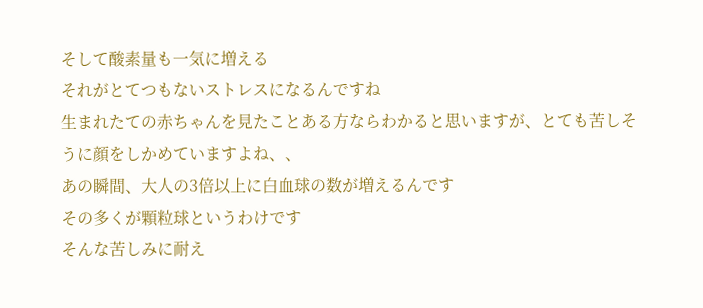そして酸素量も一気に増える
それがとてつもないストレスになるんですね
生まれたての赤ちゃんを見たことある方ならわかると思いますが、とても苦しそうに顔をしかめていますよね、、
あの瞬間、大人の3倍以上に白血球の数が増えるんです
その多くが顆粒球というわけです
そんな苦しみに耐え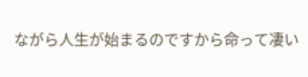ながら人生が始まるのですから命って凄い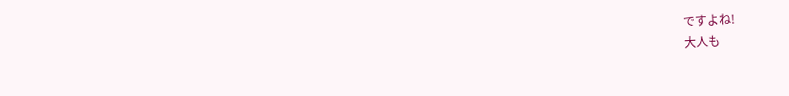ですよね!
大人も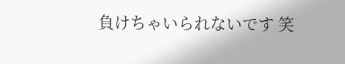負けちゃいられないです 笑